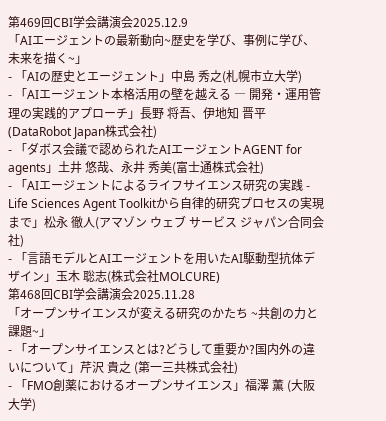第469回CBI学会講演会2025.12.9
「AIエージェントの最新動向~歴史を学び、事例に学び、未来を描く~」
- 「AIの歴史とエージェント」中島 秀之(札幌市立大学)
- 「AIエージェント本格活用の壁を越える ― 開発・運用管理の実践的アプローチ」長野 将吾、伊地知 晋平(DataRobot Japan株式会社)
- 「ダボス会議で認められたAIエージェントAGENT for agents」土井 悠哉、永井 秀美(富士通株式会社)
- 「AIエージェントによるライフサイエンス研究の実践 - Life Sciences Agent Toolkitから自律的研究プロセスの実現まで」松永 徹人(アマゾン ウェブ サービス ジャパン合同会社)
- 「言語モデルとAIエージェントを用いたAI駆動型抗体デザイン」玉木 聡志(株式会社MOLCURE)
第468回CBI学会講演会2025.11.28
「オープンサイエンスが変える研究のかたち ~共創の力と課題~」
- 「オープンサイエンスとは?どうして重要か?国内外の違いについて」芹沢 貴之 (第一三共株式会社)
- 「FMO創薬におけるオープンサイエンス」福澤 薫 (大阪大学)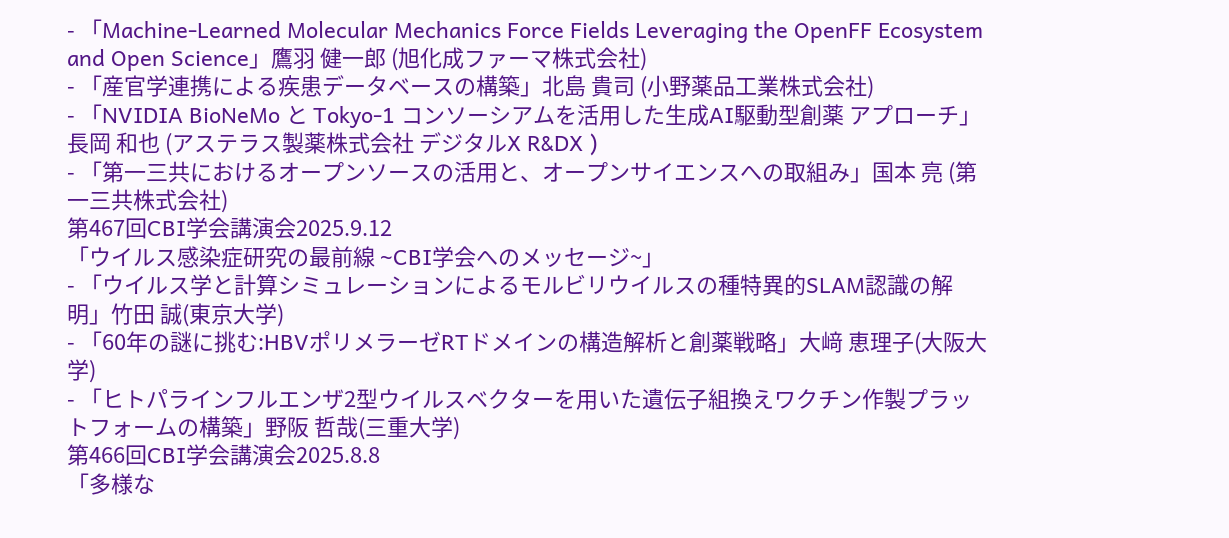- 「Machine-Learned Molecular Mechanics Force Fields Leveraging the OpenFF Ecosystem and Open Science」鷹羽 健一郎 (旭化成ファーマ株式会社)
- 「産官学連携による疾患データベースの構築」北島 貴司 (小野薬品工業株式会社)
- 「NVIDIA BioNeMo と Tokyo-1 コンソーシアムを活用した生成AI駆動型創薬 アプローチ」長岡 和也 (アステラス製薬株式会社 デジタルX R&DX )
- 「第一三共におけるオープンソースの活用と、オープンサイエンスへの取組み」国本 亮 (第一三共株式会社)
第467回CBI学会講演会2025.9.12
「ウイルス感染症研究の最前線 ~CBI学会へのメッセージ~」
- 「ウイルス学と計算シミュレーションによるモルビリウイルスの種特異的SLAM認識の解明」竹田 誠(東京大学)
- 「60年の謎に挑む:HBVポリメラーゼRTドメインの構造解析と創薬戦略」大﨑 恵理子(大阪大学)
- 「ヒトパラインフルエンザ2型ウイルスベクターを用いた遺伝子組換えワクチン作製プラットフォームの構築」野阪 哲哉(三重大学)
第466回CBI学会講演会2025.8.8
「多様な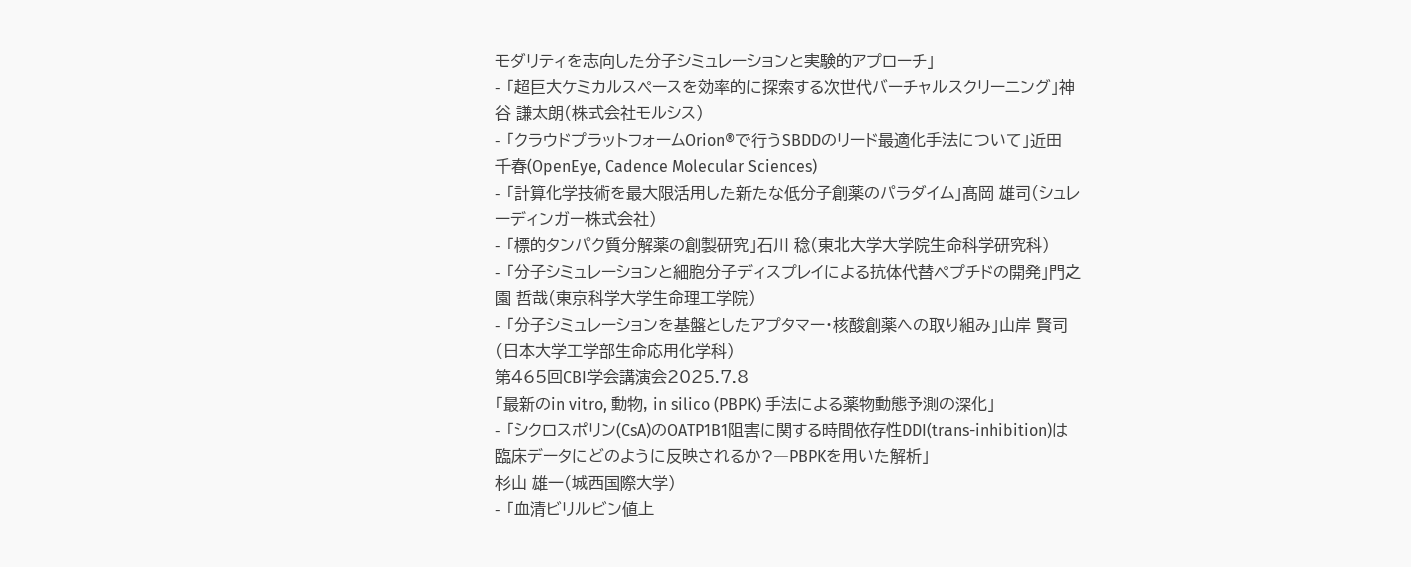モダリティを志向した分子シミュレーションと実験的アプローチ」
- 「超巨大ケミカルスペースを効率的に探索する次世代バーチャルスクリーニング」神谷 謙太朗(株式会社モルシス)
- 「クラウドプラットフォームOrion®で行うSBDDのリード最適化手法について」近田 千春(OpenEye, Cadence Molecular Sciences)
- 「計算化学技術を最大限活用した新たな低分子創薬のパラダイム」髙岡 雄司(シュレーディンガー株式会社)
- 「標的タンパク質分解薬の創製研究」石川 稔(東北大学大学院生命科学研究科)
- 「分子シミュレーションと細胞分子ディスプレイによる抗体代替ペプチドの開発」門之園 哲哉(東京科学大学生命理工学院)
- 「分子シミュレーションを基盤としたアプタマー・核酸創薬への取り組み」山岸 賢司(日本大学工学部生命応用化学科)
第465回CBI学会講演会2025.7.8
「最新のin vitro, 動物, in silico (PBPK) 手法による薬物動態予測の深化」
- 「シクロスポリン(CsA)のOATP1B1阻害に関する時間依存性DDI(trans-inhibition)は臨床データにどのように反映されるか?―PBPKを用いた解析」
杉山 雄一(城西国際大学)
- 「血清ビリルビン値上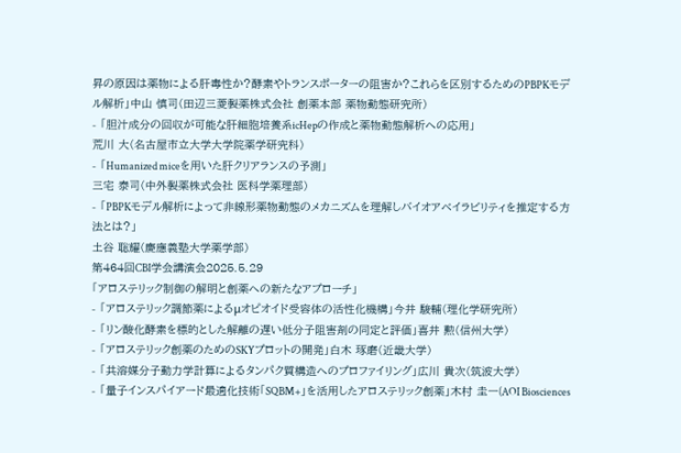昇の原因は薬物による肝毒性か?酵素やトランスポーターの阻害か?これらを区別するためのPBPKモデル解析」中山 慎司(田辺三菱製薬株式会社 創薬本部 薬物動態研究所)
- 「胆汁成分の回収が可能な肝細胞培養系icHepの作成と薬物動態解析への応用」
荒川 大(名古屋市立大学大学院薬学研究科)
- 「Humanized miceを用いた肝クリアランスの予測」
三宅 泰司(中外製薬株式会社 医科学薬理部)
- 「PBPKモデル解析によって非線形薬物動態のメカニズムを理解しバイオアベイラビリティを推定する方法とは?」
土谷 聡耀(慶應義塾大学薬学部)
第464回CBI学会講演会2025.5.29
「アロステリック制御の解明と創薬への新たなアプローチ」
- 「アロステリック調節薬によるμオピオイド受容体の活性化機構」今井 駿輔(理化学研究所)
- 「リン酸化酵素を標的とした解離の遅い低分子阻害剤の同定と評価」喜井 勲(信州大学)
- 「アロステリック創薬のためのSKYプロットの開発」白木 琢磨(近畿大学)
- 「共溶媒分子動力学計算によるタンパク質構造へのプロファイリング」広川 貴次(筑波大学)
- 「量子インスパイアード最適化技術「SQBM+」を活用したアロステリック創薬」木村 圭一(AOI Biosciences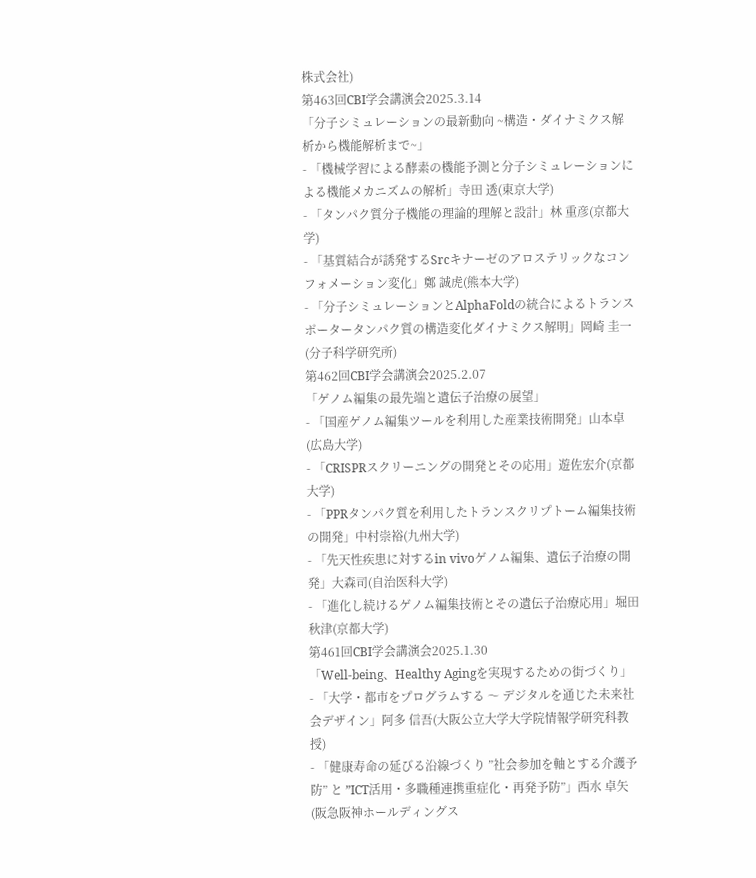株式会社)
第463回CBI学会講演会2025.3.14
「分子シミュレーションの最新動向 ~構造・ダイナミクス解析から機能解析まで~」
- 「機械学習による酵素の機能予測と分子シミュレーションによる機能メカニズムの解析」寺田 透(東京大学)
- 「タンパク質分子機能の理論的理解と設計」林 重彦(京都大学)
- 「基質結合が誘発するSrcキナーゼのアロステリックなコンフォメーション変化」鄭 誠虎(熊本大学)
- 「分子シミュレーションとAlphaFoldの統合によるトランスポータータンパク質の構造変化ダイナミクス解明」岡崎 圭一(分子科学研究所)
第462回CBI学会講演会2025.2.07
「ゲノム編集の最先端と遺伝子治療の展望」
- 「国産ゲノム編集ツールを利用した産業技術開発」山本卓(広島大学)
- 「CRISPRスクリーニングの開発とその応用」遊佐宏介(京都大学)
- 「PPRタンパク質を利用したトランスクリプトーム編集技術の開発」中村崇裕(九州大学)
- 「先天性疾患に対するin vivoゲノム編集、遺伝子治療の開発」大森司(自治医科大学)
- 「進化し続けるゲノム編集技術とその遺伝子治療応用」堀田秋津(京都大学)
第461回CBI学会講演会2025.1.30
「Well-being、Healthy Agingを実現するための街づくり」
- 「大学・都市をプログラムする 〜 デジタルを通じた未来社会デザイン」阿多 信吾(大阪公立大学大学院情報学研究科教授)
- 「健康寿命の延びる沿線づくり ”社会参加を軸とする介護予防” と ”ICT活用・多職種連携重症化・再発予防”」西水 卓矢(阪急阪神ホールディングス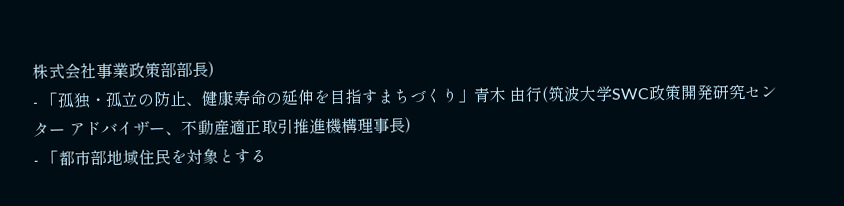株式会社事業政策部部長)
- 「孤独・孤立の防止、健康寿命の延伸を目指すまちづくり」青木 由行(筑波大学SWC政策開発研究センター アドバイザー、不動産適正取引推進機構理事長)
- 「都市部地域住民を対象とする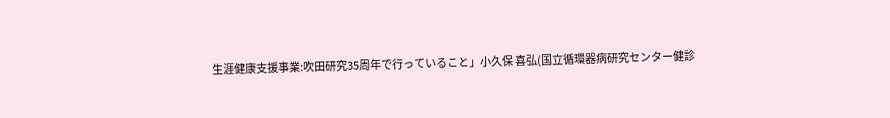生涯健康支援事業:吹田研究35周年で行っていること」小久保 喜弘(国立循環器病研究センター健診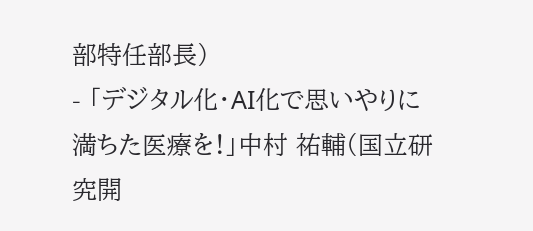部特任部長)
- 「デジタル化・AI化で思いやりに満ちた医療を!」中村 祐輔(国立研究開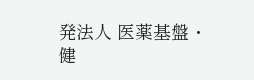発法人 医薬基盤・健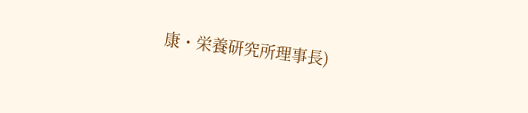康・栄養研究所理事長)